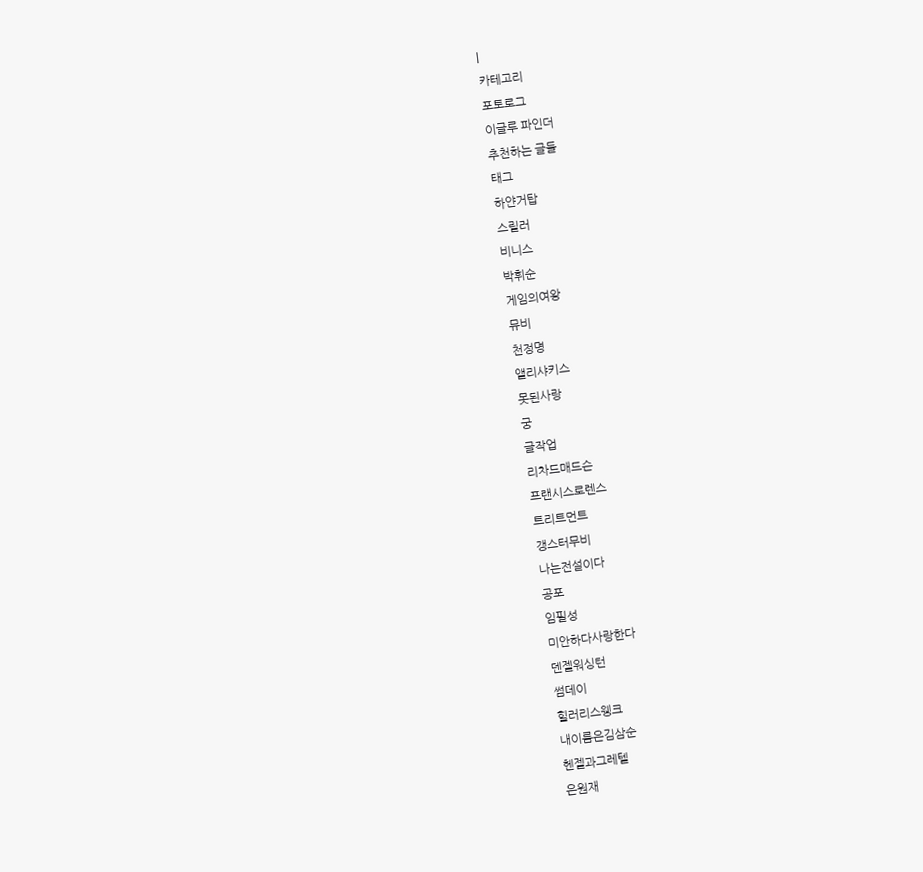|
카테고리
포토로그
이글루 파인더
추천하는 글들
태그
하얀거탑
스릴러
비니스
박휘순
게임의여왕
뮤비
천정명
앨리샤키스
못된사랑
궁
글작업
리차드매드슨
프랜시스로렌스
트리트먼트
갱스터무비
나는전설이다
공포
임필성
미안하다사랑한다
덴젤워싱턴
썸데이
힐러리스웽크
내이름은김삼순
헨젤과그레텔
은원재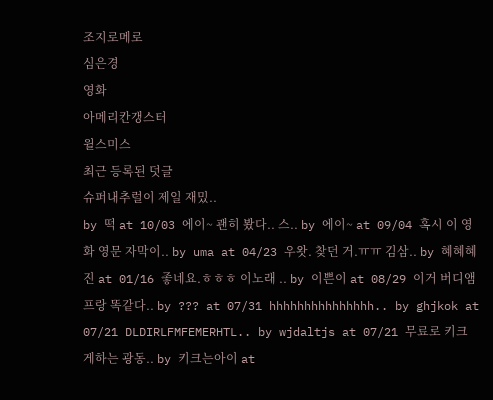조지로메로
심은경
영화
아메리칸갱스터
윌스미스
최근 등록된 덧글
슈퍼내추럴이 제일 재밌..
by 떡 at 10/03 에이~ 괜히 봤다.. 스.. by 에이~ at 09/04 혹시 이 영화 영문 자막이.. by uma at 04/23 우왓. 찾던 거.ㅠㅠ 김삼.. by 혜혜혜진 at 01/16 좋네요.ㅎㅎㅎ 이노래 .. by 이쁜이 at 08/29 이거 버디앰프랑 똑같다.. by ??? at 07/31 hhhhhhhhhhhhhhh.. by ghjkok at 07/21 DLDIRLFMFEMERHTL.. by wjdaltjs at 07/21 무료로 키크게하는 광동.. by 키크는아이 at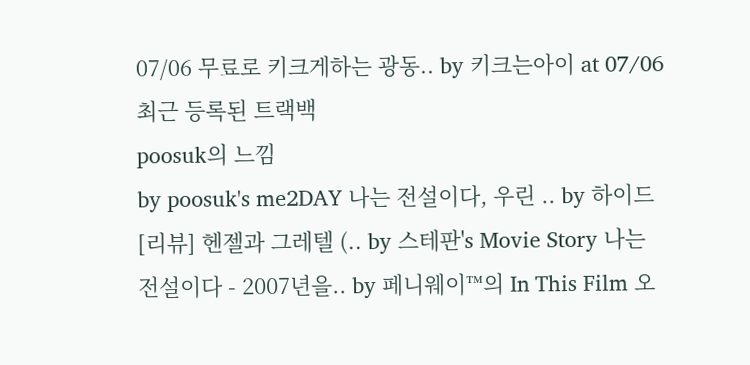07/06 무료로 키크게하는 광동.. by 키크는아이 at 07/06 최근 등록된 트랙백
poosuk의 느낌
by poosuk's me2DAY 나는 전설이다, 우린 .. by 하이드 [리뷰] 헨젤과 그레텔 (.. by 스테판's Movie Story 나는 전설이다 - 2007년을.. by 페니웨이™의 In This Film 오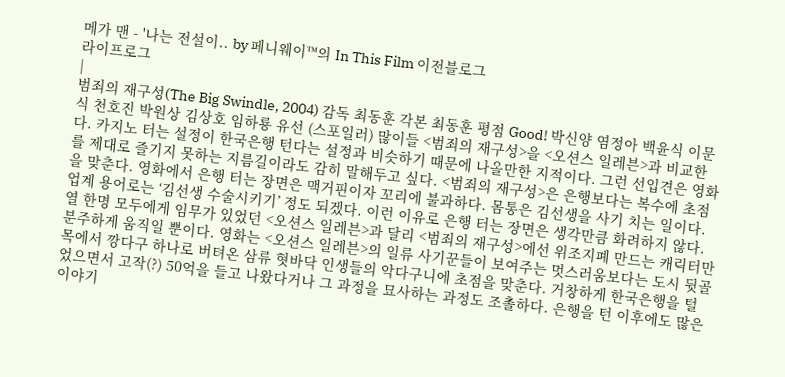메가 맨 - '나는 전설이.. by 페니웨이™의 In This Film 이전블로그
라이프로그
|
범죄의 재구성(The Big Swindle, 2004) 감독 최동훈 각본 최동훈 평점 Good! 박신양 염정아 백윤식 이문식 천호진 박원상 김상호 임하룡 유선 (스포일러) 많이들 <범죄의 재구성>을 <오션스 일레븐>과 비교한다. 카지노 터는 설정이 한국은행 턴다는 설정과 비슷하기 때문에 나올만한 지적이다. 그런 선입견은 영화를 제대로 즐기지 못하는 지름길이라도 감히 말해두고 싶다. <범죄의 재구성>은 은행보다는 복수에 초점을 맞춘다. 영화에서 은행 터는 장면은 맥거핀이자 꼬리에 불과하다. 몸통은 김선생을 사기 치는 일이다. 업계 용어로는 ‘김선생 수술시키기’ 정도 되겠다. 이런 이유로 은행 터는 장면은 생각만큼 화려하지 않다. 열 한명 모두에게 임무가 있었던 <오션스 일레븐>과 달리 <범죄의 재구성>에선 위조지폐 만드는 캐릭터만 분주하게 움직일 뿐이다. 영화는 <오션스 일레븐>의 일류 사기꾼들이 보여주는 멋스러움보다는 도시 뒷골목에서 깡다구 하나로 버텨온 삼류 혓바닥 인생들의 악다구니에 초점을 맞춘다. 거창하게 한국은행을 털었으면서 고작(?) 50억을 들고 나왔다거나 그 과정을 묘사하는 과정도 조촐하다. 은행을 턴 이후에도 많은 이야기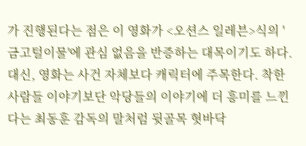가 진행된다는 점은 이 영화가 <오션스 일레븐>식의 '금고털이물'에 관심 없음을 반증하는 대목이기도 하다. 대신, 영화는 사건 자체보다 캐릭터에 주목한다. 착한 사람들 이야기보단 악당들의 이야기에 더 흥미를 느낀다는 최동훈 감독의 말처럼 뒷골목 혓바닥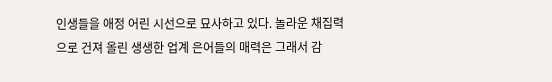인생들을 애정 어린 시선으로 묘사하고 있다. 놀라운 채집력으로 건져 올린 생생한 업계 은어들의 매력은 그래서 감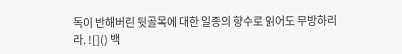독이 반해버린 뒷골목에 대한 일종의 향수로 읽어도 무방하리라. ![]() 백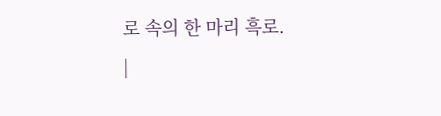로 속의 한 마리 흑로.
|